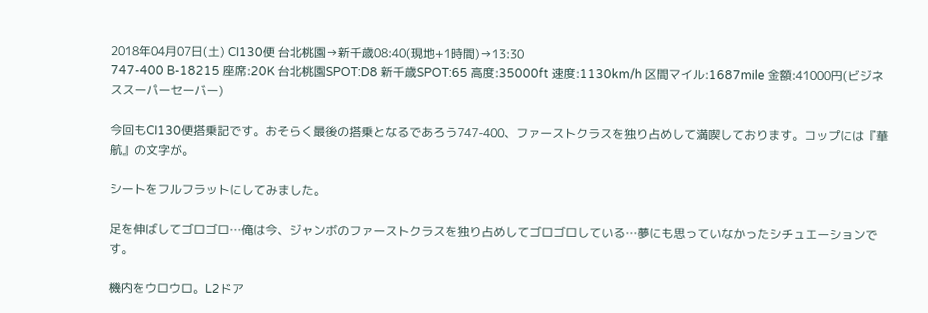2018年04月07日(土) CI130便 台北桃園→新千歳08:40(現地+1時間)→13:30
747-400 B-18215 座席:20K 台北桃園SPOT:D8 新千歳SPOT:65 高度:35000ft 速度:1130km/h 区間マイル:1687mile 金額:41000円(ビジネススーパーセーバー)

今回もCI130便搭乗記です。おそらく最後の搭乗となるであろう747-400、ファーストクラスを独り占めして満喫しております。コップには『華航』の文字が。

シートをフルフラットにしてみました。

足を伸ばしてゴロゴロ…俺は今、ジャンボのファーストクラスを独り占めしてゴロゴロしている…夢にも思っていなかったシチュエーションです。

機内をウロウロ。L2ドア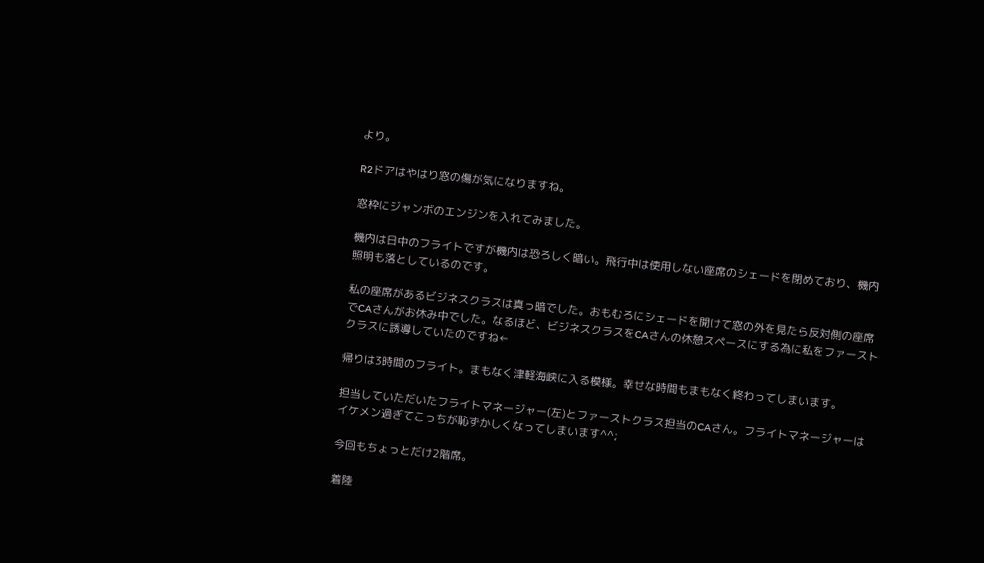より。

R2ドアはやはり窓の傷が気になりますね。

窓枠にジャンボのエンジンを入れてみました。

機内は日中のフライトですが機内は恐ろしく暗い。飛行中は使用しない座席のシェードを閉めており、機内照明も落としているのです。

私の座席があるビジネスクラスは真っ暗でした。おもむろにシェードを開けて窓の外を見たら反対側の座席でCAさんがお休み中でした。なるほど、ビジネスクラスをCAさんの休憩スペースにする為に私をファーストクラスに誘導していたのですね←

帰りは3時間のフライト。まもなく津軽海峡に入る模様。幸せな時間もまもなく終わってしまいます。

担当していただいたフライトマネージャー(左)とファーストクラス担当のCAさん。フライトマネージャーはイケメン過ぎてこっちが恥ずかしくなってしまいます^^;

今回もちょっとだけ2階席。

着陸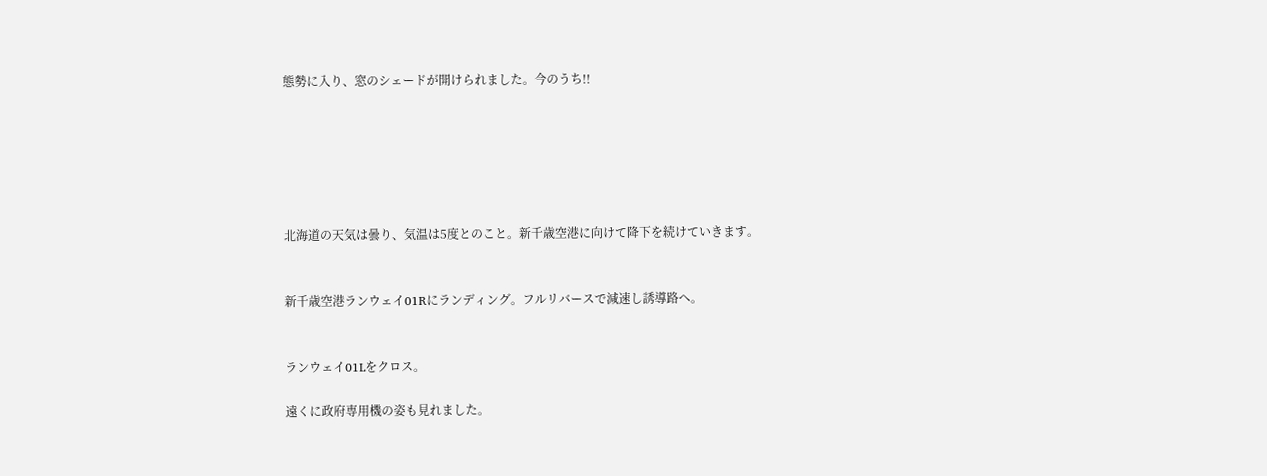態勢に入り、窓のシェードが開けられました。今のうち!!






北海道の天気は曇り、気温は5度とのこと。新千歳空港に向けて降下を続けていきます。


新千歳空港ランウェイ01Rにランディング。フルリバースで減速し誘導路へ。


ランウェイ01Lをクロス。

遠くに政府専用機の姿も見れました。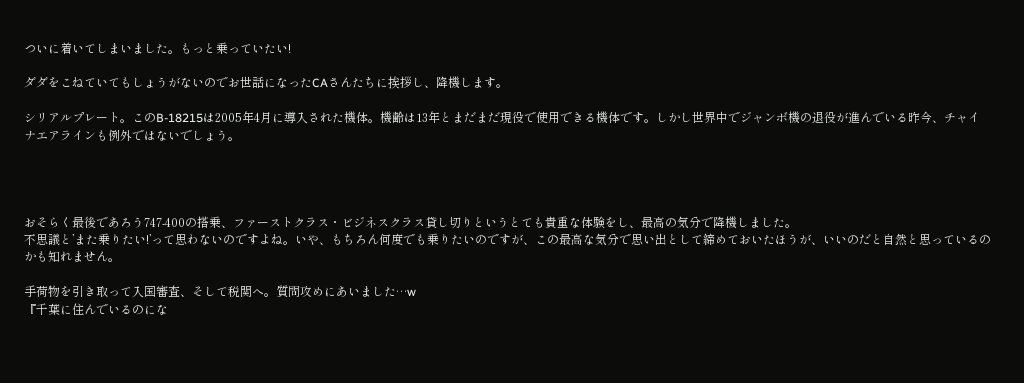ついに着いてしまいました。もっと乗っていたい!

ダダをこねていてもしょうがないのでお世話になったCAさんたちに挨拶し、降機します。

シリアルプレート。このB-18215は2005年4月に導入された機体。機齢は13年とまだまだ現役で使用できる機体です。しかし世界中でジャンボ機の退役が進んでいる昨今、チャイナエアラインも例外ではないでしょう。




おそらく最後であろう747-400の搭乗、ファーストクラス・ビジネスクラス貸し切りというとても貴重な体験をし、最高の気分で降機しました。
不思議と’また乗りたい!’って思わないのですよね。いや、もちろん何度でも乗りたいのですが、この最高な気分で思い出として締めておいたほうが、いいのだと自然と思っているのかも知れません。

手荷物を引き取って入国審査、そして税関へ。質問攻めにあいました…w
『千葉に住んでいるのにな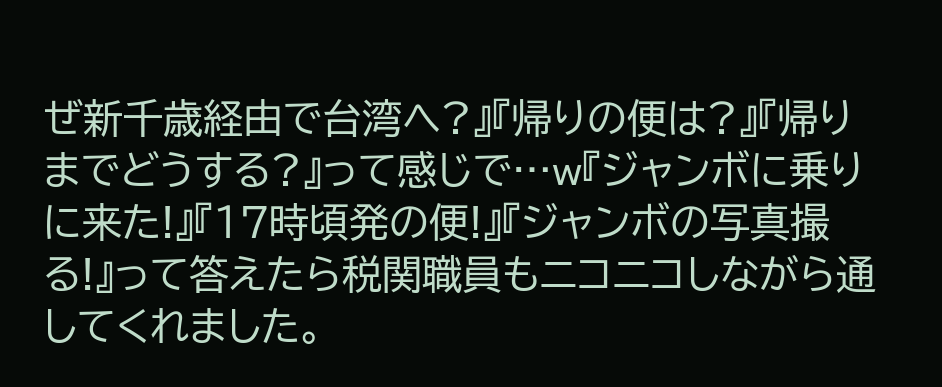ぜ新千歳経由で台湾へ?』『帰りの便は?』『帰りまでどうする?』って感じで…w『ジャンボに乗りに来た!』『17時頃発の便!』『ジャンボの写真撮る!』って答えたら税関職員もニコニコしながら通してくれました。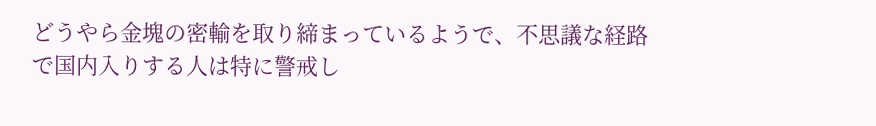どうやら金塊の密輸を取り締まっているようで、不思議な経路で国内入りする人は特に警戒し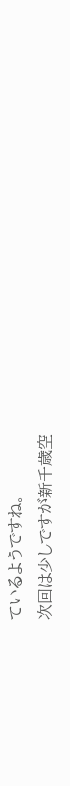ているようですね。
次回は少しですが新千歳空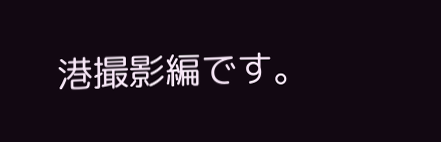港撮影編です。